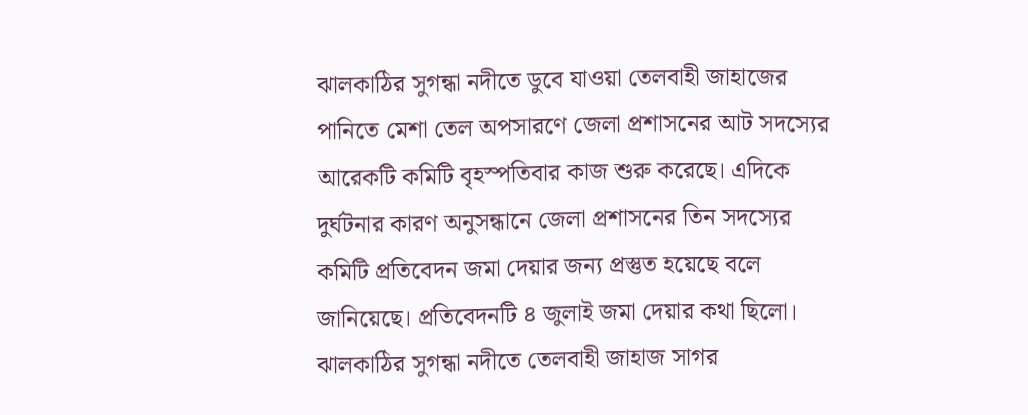ঝালকাঠির সুগন্ধা নদীতে ডুবে যাওয়া তেলবাহী জাহাজের পানিতে মেশা তেল অপসারণে জেলা প্রশাসনের আট সদস্যের আরেকটি কমিটি বৃহস্পতিবার কাজ শুরু করেছে। এদিকে দুর্ঘটনার কারণ অনুসন্ধানে জেলা প্রশাসনের তিন সদস্যের কমিটি প্রতিবেদন জমা দেয়ার জন্য প্রস্তুত হয়েছে বলে জানিয়েছে। প্রতিবেদনটি ৪ জুলাই জমা দেয়ার কথা ছিলো।
ঝালকাঠির সুগন্ধা নদীতে তেলবাহী জাহাজ সাগর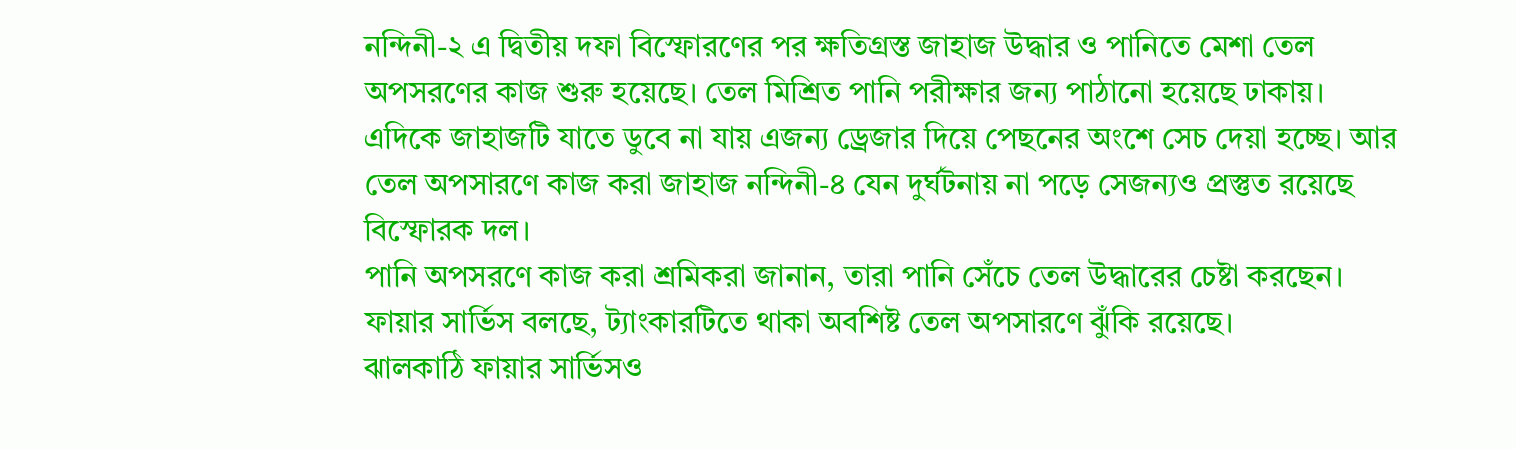নন্দিনী-২ এ দ্বিতীয় দফা বিস্ফোরণের পর ক্ষতিগ্রস্ত জাহাজ উদ্ধার ও পানিতে মেশা তেল অপসরণের কাজ শুরু হয়েছে। তেল মিশ্রিত পানি পরীক্ষার জন্য পাঠানো হয়েছে ঢাকায়।
এদিকে জাহাজটি যাতে ডুবে না যায় এজন্য ড্রেজার দিয়ে পেছনের অংশে সেচ দেয়া হচ্ছে। আর তেল অপসারণে কাজ করা জাহাজ নন্দিনী-৪ যেন দুর্ঘটনায় না পড়ে সেজন্যও প্রস্তুত রয়েছে বিস্ফোরক দল।
পানি অপসরণে কাজ করা শ্রমিকরা জানান, তারা পানি সেঁচে তেল উদ্ধারের চেষ্টা করছেন।
ফায়ার সার্ভিস বলছে, ট্যাংকারটিতে থাকা অবশিষ্ট তেল অপসারণে ঝুঁকি রয়েছে।
ঝালকাঠি ফায়ার সার্ভিসও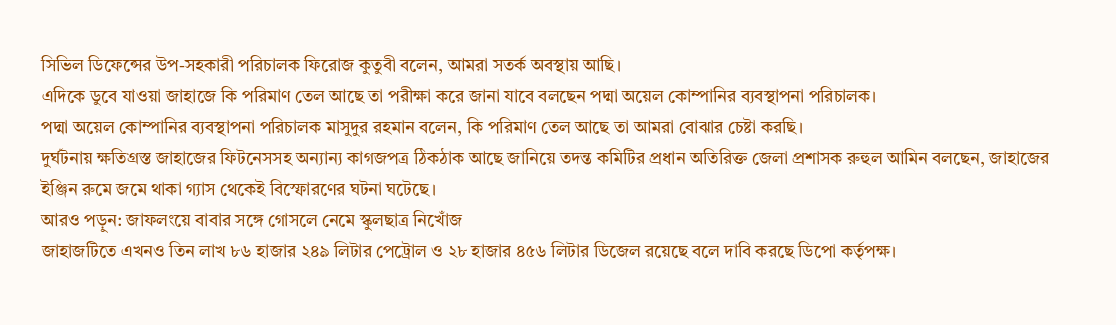সিভিল ডিফেন্সের উপ-সহকারী পরিচালক ফিরোজ কুতুবী বলেন, আমরা সতর্ক অবস্থায় আছি।
এদিকে ডুবে যাওয়া জাহাজে কি পরিমাণ তেল আছে তা পরীক্ষা করে জানা যাবে বলছেন পদ্মা অয়েল কোম্পানির ব্যবস্থাপনা পরিচালক।
পদ্মা অয়েল কোম্পানির ব্যবস্থাপনা পরিচালক মাসুদুর রহমান বলেন, কি পরিমাণ তেল আছে তা আমরা বোঝার চেষ্টা করছি।
দুর্ঘটনায় ক্ষতিগ্রস্ত জাহাজের ফিটনেসসহ অন্যান্য কাগজপত্র ঠিকঠাক আছে জানিয়ে তদন্ত কমিটির প্রধান অতিরিক্ত জেলা প্রশাসক রুহুল আমিন বলছেন, জাহাজের ইঞ্জিন রুমে জমে থাকা গ্যাস থেকেই বিস্ফোরণের ঘটনা ঘটেছে।
আরও পড়ুন: জাফলংয়ে বাবার সঙ্গে গোসলে নেমে স্কুলছাত্র নিখোঁজ
জাহাজটিতে এখনও তিন লাখ ৮৬ হাজার ২৪৯ লিটার পেট্রোল ও ২৮ হাজার ৪৫৬ লিটার ডিজেল রয়েছে বলে দাবি করছে ডিপো কর্তৃপক্ষ।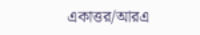একাত্তর/আরএ